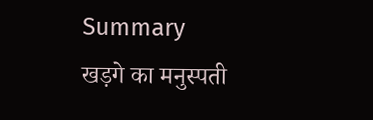Summary
खड़गे का मनुस्पती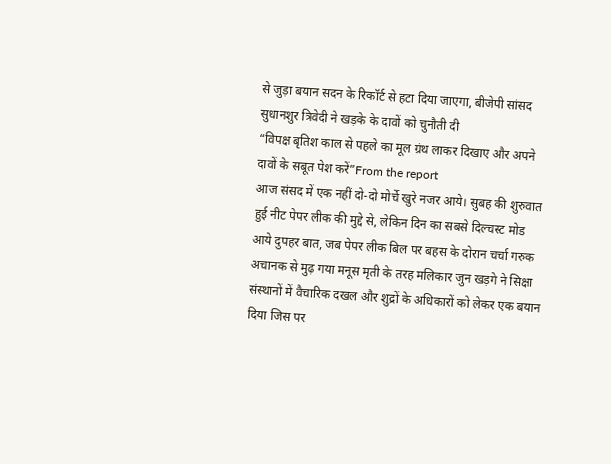से जुड़ा बयान सदन के रिकॉर्ट से हटा दिया जाएगा, बीजेपी सांसद सुधानशुर त्रिवेदी ने खड़के के दावों को चुनौती दी
“विपक्ष बृतिश काल से पहले का मूल ग्रंथ लाकर दिखाए और अपने दावों के सबूत पेश करें”From the report
आज संसद में एक नहीं दो-दो मोर्चे खुरे नजर आये। सुबह की शुरुवात हुई नीट पेपर लीक की मुद्दे से, लेकिन दिन का सबसे दिल्चस्ट मोड आये दुपहर बात, जब पेपर लीक बिल पर बहस के दोरान चर्चा गरुक अचानक से मुढ़ गया मनूस मृती के तरह मलिकार जुन खड़गे ने सिक्षा संस्थानों में वैचारिक दखल और शुद्रों के अधिकारों को लेकर एक बयान दिया जिस पर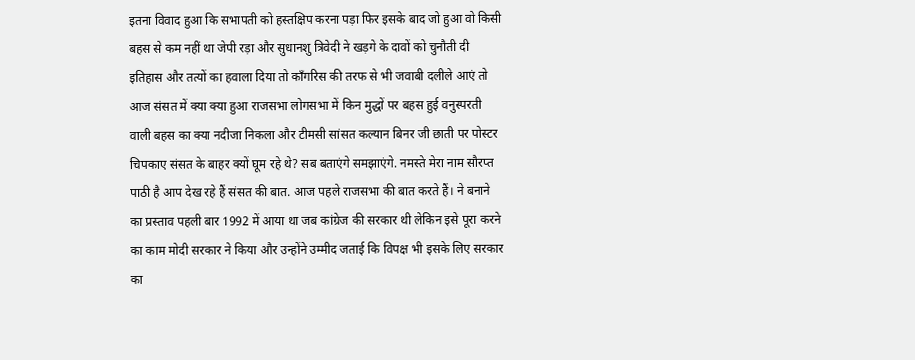इतना विवाद हुआ कि सभापती को हस्तक्षिप करना पड़ा फिर इसके बाद जो हुआ वो किसी बहस से कम नहीं था जेपी रड़ा और सुधानशु त्रिवेदी ने खड़गे के दावों को चुनौती दी इतिहास और तत्यों का हवाला दिया तो कॉंगरिस की तरफ से भी जवाबी दलीले आएं तो आज संसत में क्या क्या हुआ राजसभा लोगसभा में किन मुद्धों पर बहस हुई वनुस्परती वाली बहस का क्या नदीजा निकला और टीमसी सांसत कल्यान बिनर जी छाती पर पोस्टर चिपकाए संसत के बाहर क्यों घूम रहे थे? सब बताएंगे समझाएंगे. नमस्ते मेरा नाम सौरप्त पाठी है आप देख रहे हैं संसत की बात. आज पहले राजसभा की बात करते हैं। ने बनाने का प्रस्ताव पहली बार 1992 में आया था जब कांग्रेज की सरकार थी लेकिन इसे पूरा करने का काम मोदी सरकार ने किया और उन्होंने उम्मीद जताई कि विपक्ष भी इसके लिए सरकार का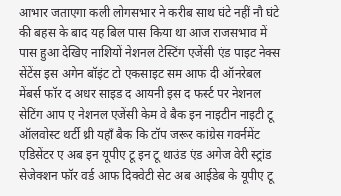आभार जताएगा कली लोगसभार ने करीब साथ घंटे नहीं नौ घंटे की बहस के बाद यह बिल पास किया था आज राजसभाव में पास हुआ देखिए नाशियों नेशनल टेस्टिंग एजेंसी एंड पाइट नेक्स सेंटेंस इस अगेन बॉइंट टो एकसाइट सम आफ दी ऑनरेबल मेंबर्स फॉर द अधर साइड द आयनी इस द फर्स्ट पर नेशनल सेटिंग आप ए नेशनल एजेंसी केम वे बैक इन नाइटीन नाइटी टू ऑलवोस्ट थर्टी थ्री यहाँ बैक कि टॉप जरूर कांग्रेस गवर्नमेंट एडिसेंटर ए अब इन यूपीए टू इन टू थाउंड एंड अगेज वेरी स्ट्रांड सेजेक्शन फॉर वर्ड आफ दिक्वेटी सेट अब आईडेब के यूपीए टू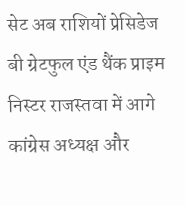सेट अब राशियों प्रेसिडेज बी ग्रेटफुल एंड थैंक प्राइम निस्टर राजस्तवा में आगे कांग्रेस अध्यक्ष और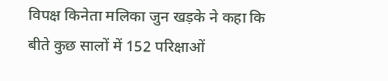विपक्ष किनेता मलिका जुन खड़के ने कहा कि बीते कुछ सालों में 152 परिक्षाओं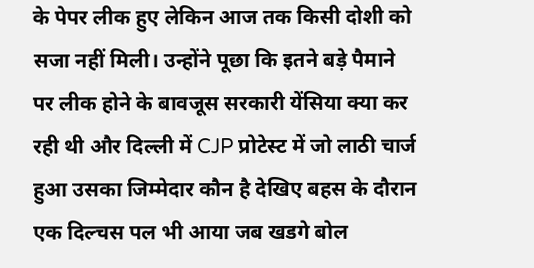के पेपर लीक हुए लेकिन आज तक किसी दोशी को सजा नहीं मिली। उन्होंने पूछा कि इतने बड़े पैमाने पर लीक होने के बावजूस सरकारी येंसिया क्या कर रही थी और दिल्ली में CJP प्रोटेस्ट में जो लाठी चार्ज हुआ उसका जिम्मेदार कौन है देखिए बहस के दौरान एक दिल्चस पल भी आया जब खडगे बोल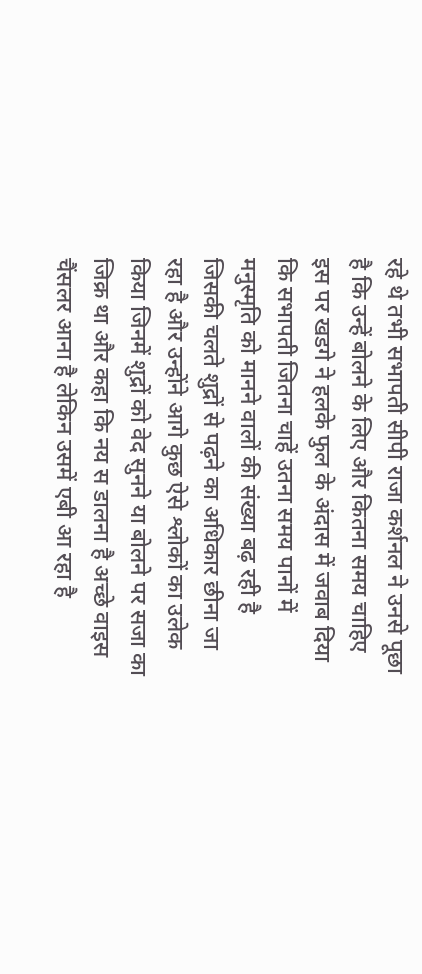रहे थे तभी सभापती सीपी राजा कर्शनल ने उनसे पूछा है कि उन्हें बोलने के लिए और कितना समय चाहिए इस पर खडगे ने हलके फुल के अंदास में जवाब दिया कि सभापती जितना चाहें उतना समय पानों में मनुस्मृति को मानने वालों की संख्या बढ़ रही है जिसकी चलते शुद्रों से पढ़ने का अधिकार छीना जा रहा है और उन्होंने आगे कुछ ऐसे श्लोकों का उलेक किया जिनमें शुद्रों को वेद सुनने या बोलने पर सजा का जिक्र था और कहा कि नय स डालना है अच्छे वाइस चैंसलर आना है लेकिन उसमें एबी आ रहा है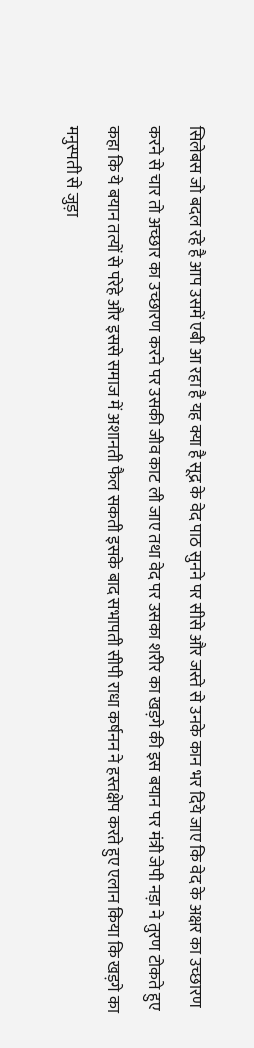सिलेबस जो बदल रहे है आप उसमें एबी आ रहा है यह क्या है सूद्र के वेद पाठ सुनने पर सीसे और जस्ते से उनके कान भर दिये जाए कि वेद के अक्षर का उच्छारण करने से चार तो अच्छार का उच्छारण करने पर उसकी जीव काट ली जाए तथा वेद पर उसका शरीर का खड़गे की इस बयान पर मंत्री जेपी नड़ा ने तुरण टोकते हुए कहा कि ये बयान तत्यों से परेहे और इससे समाज में अशानती फैल सकती इसके बाद सभापती सीपी राधा कर्षनन ने हस्तक्षेप करते हुए एलान किया कि खड़गे का मनुस्पती से जुड़ा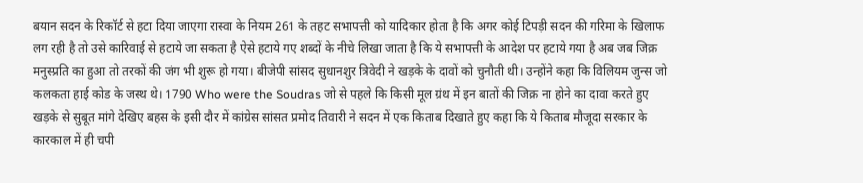बयान सदन के रिकॉर्ट से हटा दिया जाएगा रास्वा के नियम 261 के तहट सभापत्ती को यादिकार होता है कि अगर कोई टिपड़ी सदन की गरिमा के खिलाफ लग रही है तो उसे कारिवाई से हटाये जा सकता है ऐसे हटाये गए शब्दों के नीचे लिखा जाता है कि ये सभापत्ती के आदेश पर हटाये गया है अब जब जिक्र मनुस्प्रति का हुआ तो तरकों की जंग भी शुरू हो गया। बीजेपी सांसद सुधानशुर त्रिवेदी ने खड़के के दावों को चुनौती थी। उन्होंने कहा कि विलियम जुन्स जो कलकता हाई कोड के जस्थ थे। 1790 Who were the Soudras जो से पहले कि किसी मूल ग्रंथ में इन बातों की जिक्र ना होने का दावा करते हुए खड़के से सुबूत मांगे देखिए बहस के इसी दौर में कांग्रेस सांसत प्रमोद तिवारी ने सदन में एक किताब दिखाते हुए कहा कि ये किताब मौजूदा सरकार के कारकाल में ही चपी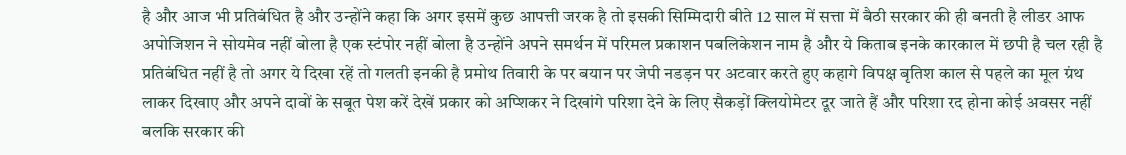है और आज भी प्रतिबंधित है और उन्होंने कहा कि अगर इसमें कुछ आपत्ती जरक है तो इसकी सिम्मिदारी बीते 12 साल में सत्ता में बैठी सरकार की ही बनती है लीडर आफ अपोजिशन ने सोयमेव नहीं बोला है एक स्टंपोर नहीं बोला है उन्होंने अपने समर्थन में परिमल प्रकाशन पबलिकेशन नाम है और ये किताब इनके कारकाल में छपी है चल रही है प्रतिबंधित नहीं है तो अगर ये दिखा रहें तो गलती इनकी है प्रमोथ तिवारी के पर बयान पर जेपी नडड़न पर अटवार करते हुए कहागे विपक्ष बृतिश काल से पहले का मूल ग्रंथ लाकर दिखाए और अपने दावों के सबूत पेश करें देखें प्रकार को अप्शिकर ने दिखांगे परिशा देने के लिए सैकड़ों क्लियोमेटर दूर जाते हैं और परिशा रद होना कोई अवसर नहीं बलकि सरकार की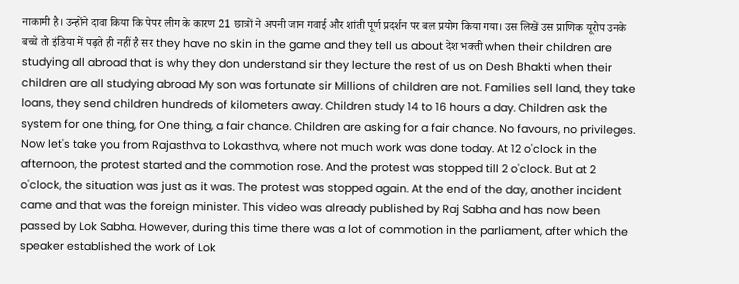नाकामी है। उन्होंने दावा किया कि पेपर लीग के कारण 21 छात्रों ने अपनी जान गवाई और शांती पूर्ण प्रदर्शन पर बल प्रयोग किया गया। उस लिखें उस प्राणिक यूरोप उनके बच्चे तो इंडिया में पढ़ते ही नहीं है सर they have no skin in the game and they tell us about देश भक्ती when their children are studying all abroad that is why they don understand sir they lecture the rest of us on Desh Bhakti when their children are all studying abroad My son was fortunate sir Millions of children are not. Families sell land, they take loans, they send children hundreds of kilometers away. Children study 14 to 16 hours a day. Children ask the system for one thing, for One thing, a fair chance. Children are asking for a fair chance. No favours, no privileges. Now let's take you from Rajasthva to Lokasthva, where not much work was done today. At 12 o'clock in the afternoon, the protest started and the commotion rose. And the protest was stopped till 2 o'clock. But at 2 o'clock, the situation was just as it was. The protest was stopped again. At the end of the day, another incident came and that was the foreign minister. This video was already published by Raj Sabha and has now been passed by Lok Sabha. However, during this time there was a lot of commotion in the parliament, after which the speaker established the work of Lok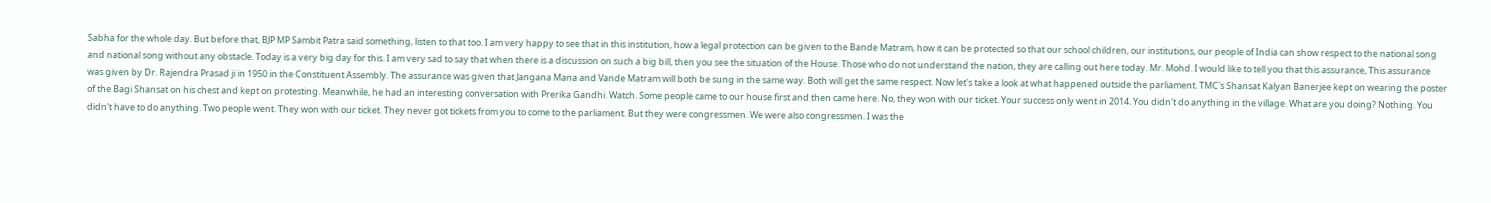Sabha for the whole day. But before that, BJP MP Sambit Patra said something, listen to that too. I am very happy to see that in this institution, how a legal protection can be given to the Bande Matram, how it can be protected so that our school children, our institutions, our people of India can show respect to the national song and national song without any obstacle. Today is a very big day for this. I am very sad to say that when there is a discussion on such a big bill, then you see the situation of the House. Those who do not understand the nation, they are calling out here today. Mr. Mohd. I would like to tell you that this assurance, This assurance was given by Dr. Rajendra Prasad ji in 1950 in the Constituent Assembly. The assurance was given that Jangana Mana and Vande Matram will both be sung in the same way. Both will get the same respect. Now let's take a look at what happened outside the parliament. TMC's Shansat Kalyan Banerjee kept on wearing the poster of the Bagi Shansat on his chest and kept on protesting. Meanwhile, he had an interesting conversation with Prerika Gandhi. Watch. Some people came to our house first and then came here. No, they won with our ticket. Your success only went in 2014. You didn't do anything in the village. What are you doing? Nothing. You didn't have to do anything. Two people went. They won with our ticket. They never got tickets from you to come to the parliament. But they were congressmen. We were also congressmen. I was the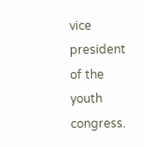vice president of the youth congress.